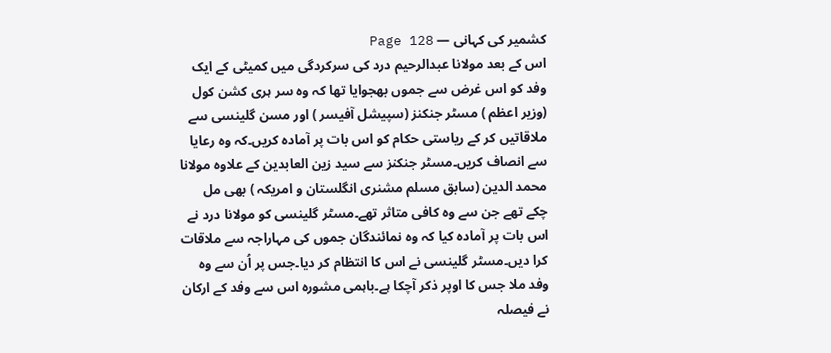کشمیر کی کہانی — Page 128
اس کے بعد مولانا عبدالرحیم درد کی سرکردگی میں کمیٹی کے ایک وفد کو اس غرض سے جموں بھجوایا تھا کہ وہ سر ہری کشن کول (وزیر اعظم ) مسٹر جنکنز (سپیشل آفیسر ) اور مسن گلینسی سے ملاقاتیں کر کے ریاستی حکام کو اس بات پر آمادہ کریں۔کہ وہ رعایا سے انصاف کریں۔مسٹر جنکنز سے سید زین العابدین کے علاوہ مولانا محمد الدین (سابق مسلم مشنری انگلستان و امریکہ ) بھی مل چکے تھے جن سے وہ کافی متاثر تھے۔مسٹر گلینسی کو مولانا درد نے اس بات پر آمادہ کیا کہ وہ نمائندگان جموں کی مہاراجہ سے ملاقات کرا دیں۔مسٹر گلینسی نے اس کا انتظام کر دیا۔جس پر اُن سے وہ وفد ملا جس کا اوپر ذکر آچکا ہے۔باہمی مشورہ اس سے وفد کے ارکان نے فیصلہ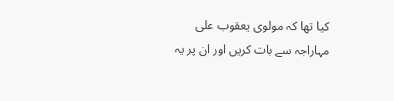کیا تھا کہ مولوی یعقوب علی مہاراجہ سے بات کریں اور ان پر یہ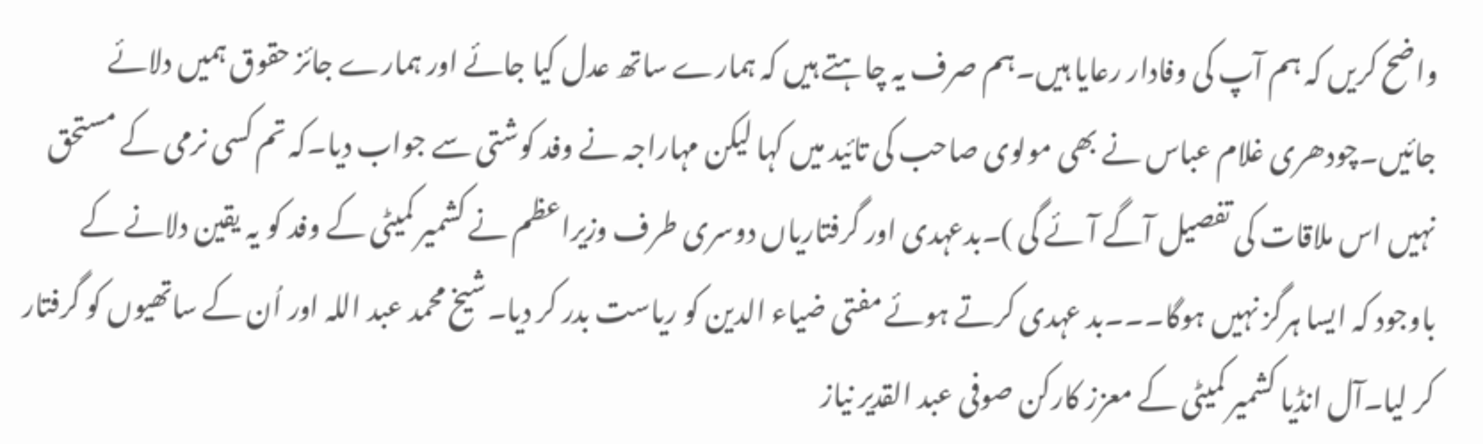واضح کریں کہ ہم آپ کی وفادار رعایا ہیں۔ہم صرف یہ چاہتے ہیں کہ ہمارے ساتھ عدل کیا جائے اور ہمارے جائز حقوق ہمیں دلائے جائیں۔چودھری غلام عباس نے بھی مولوی صاحب کی تائید میں کہا لیکن مہاراجہ نے وفد کوشتی سے جواب دیا۔کہ تم کسی نرمی کے مستحق نہیں اس ملاقات کی تفصیل آگے آئے گی )۔بدعہدی اور گرفتاریاں دوسری طرف وزیراعظم نے کشمیر کمیٹی کے وفد کو یہ یقین دلانے کے باوجود کہ ایسا ہرگز نہیں ہوگا۔۔۔بد عہدی کرتے ہوئے مفتی ضیاء الدین کو ریاست بدر کر دیا۔شیخ محمد عبد اللہ اور اُن کے ساتھیوں کو گرفتار کر لیا۔آل انڈیا کشمیر کمیٹی کے معزز کارکن صوفی عبد القدیر نیاز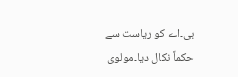بی۔اے کو ریاست سے حکماً نکال دیا۔مولوی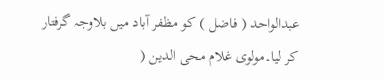عبدالواحد ( فاضل ) کو مظفر آباد میں بلاوجہ گرفتار کر لیا۔مولوی غلام محی الدین (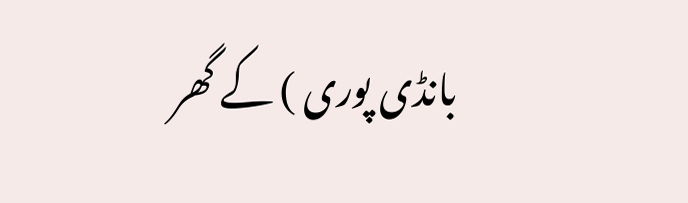بانڈی پوری ) کے گھر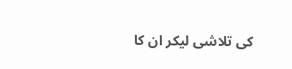کی تلاشی لیکر ان کا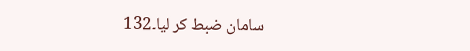سامان ضبط کر لیا۔132